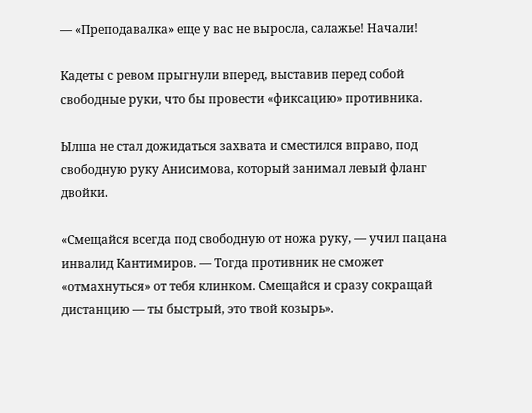— «Преподавалка» еще у вас не выросла, салажье! Начали!

Кадеты с ревом прыгнули вперед, выставив перед собой свободные руки, что бы провести «фиксацию» противника.

Ылша не стал дожидаться захвата и сместился вправо, под свободную руку Анисимова, который занимал левый фланг двойки.

«Смещайся всегда под свободную от ножа руку, — учил пацана инвалид Кантимиров. — Тогда противник не сможет «отмахнуться» от тебя клинком. Смещайся и сразу сокращай дистанцию — ты быстрый, это твой козырь».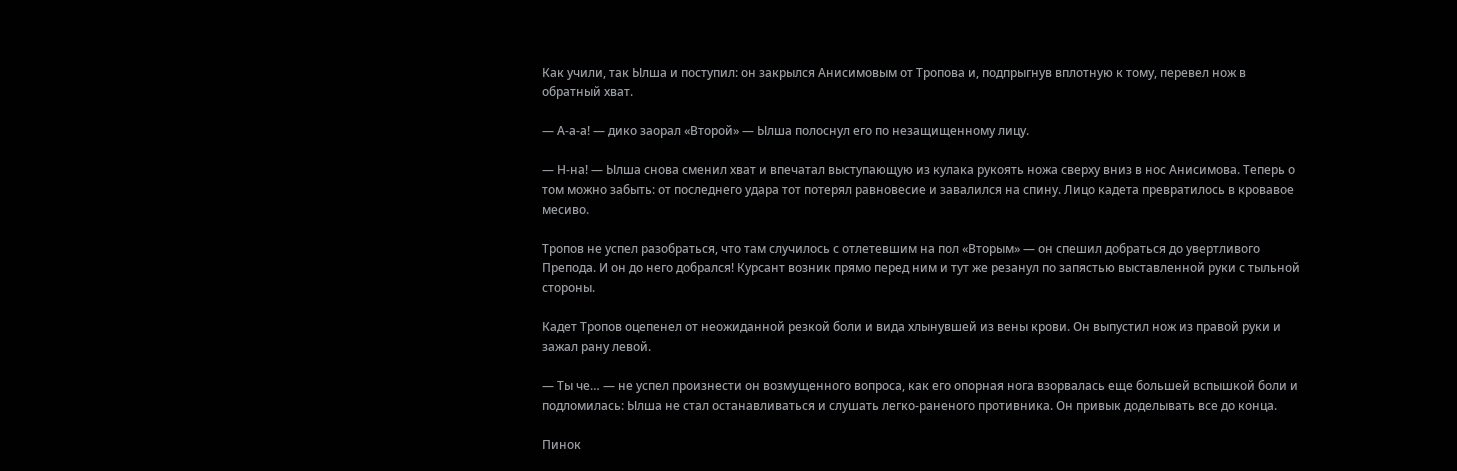Как учили, так Ылша и поступил: он закрылся Анисимовым от Тропова и, подпрыгнув вплотную к тому, перевел нож в обратный хват.

— А-а-а! — дико заорал «Второй» — Ылша полоснул его по незащищенному лицу.

— Н-на! — Ылша снова сменил хват и впечатал выступающую из кулака рукоять ножа сверху вниз в нос Анисимова. Теперь о том можно забыть: от последнего удара тот потерял равновесие и завалился на спину. Лицо кадета превратилось в кровавое месиво.

Тропов не успел разобраться, что там случилось с отлетевшим на пол «Вторым» — он спешил добраться до увертливого Препода. И он до него добрался! Курсант возник прямо перед ним и тут же резанул по запястью выставленной руки с тыльной стороны.

Кадет Тропов оцепенел от неожиданной резкой боли и вида хлынувшей из вены крови. Он выпустил нож из правой руки и зажал рану левой.

— Ты че… — не успел произнести он возмущенного вопроса, как его опорная нога взорвалась еще большей вспышкой боли и подломилась: Ылша не стал останавливаться и слушать легко-раненого противника. Он привык доделывать все до конца.

Пинок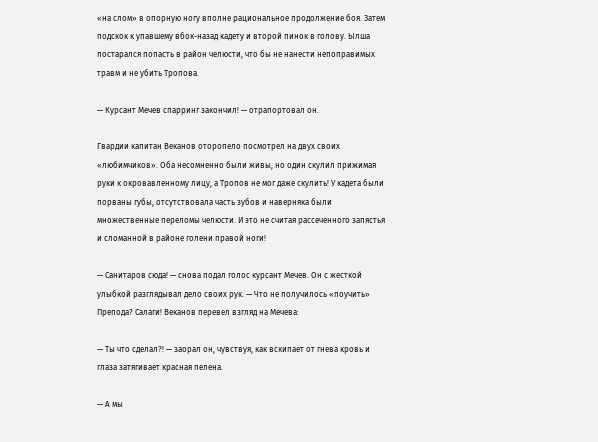«на слом» в опорную ногу вполне рациональное продолжение боя. Затем подскок к упавшему вбок-назад кадету и второй пинок в голову. Ылша постарался попасть в район челюсти, что бы не нанести непоправимых травм и не убить Тропова.

— Курсант Мечев спарринг закончил! — отрапортовал он.

Гвардии капитан Веканов оторопело посмотрел на двух своих «любимчиков». Оба несомненно были живы, но один скулил прижимая руки к окровавленному лицу, а Тропов не мог даже скулить! У кадета были порваны губы, отсутствовала часть зубов и наверняка были множественные переломы челюсти. И это не считая рассеченного запястья и сломанной в районе голени правой ноги!

— Санитаров сюда! — снова подал голос курсант Мечев. Он с жесткой улыбкой разглядывал дело своих рук. — Что не получилось «поучить» Препода? Салаги! Веканов перевел взгляд на Мечева:

— Ты что сделал?! — заорал он, чувствуя, как вскипает от гнева кровь и глаза затягивает красная пелена.

— А мы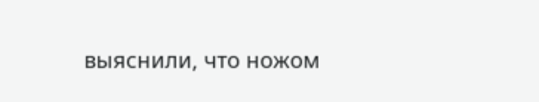выяснили, что ножом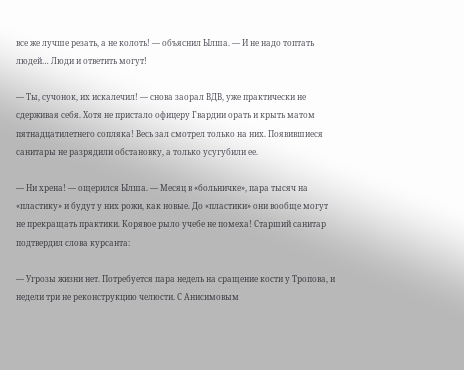все же лучше резать, а не колоть! — объяснил Ылша. — И не надо топтать людей… Люди и ответить могут!

— Ты, сучонок, их искалечил! — снова заорал ВДВ, уже практически не сдерживая себя. Хотя не пристало офицеру Гвардии орать и крыть матом пятнадцатилетнего сопляка! Весь зал смотрел только на них. Появившиеся санитары не разрядили обстановку, а только усугубили ее.

— Ни хрена! — ощерился Ылша. — Месяц в «больничке», пара тысяч на «пластику» и будут у них рожи, как новые. До «пластики» они вообще могут не прекращать практики. Корявое рыло учебе не помеха! Старший санитар подтвердил слова курсанта:

— Угрозы жизни нет. Потребуется пара недель на сращение кости у Тропова, и недели три не реконструкцию челюсти. С Анисимовым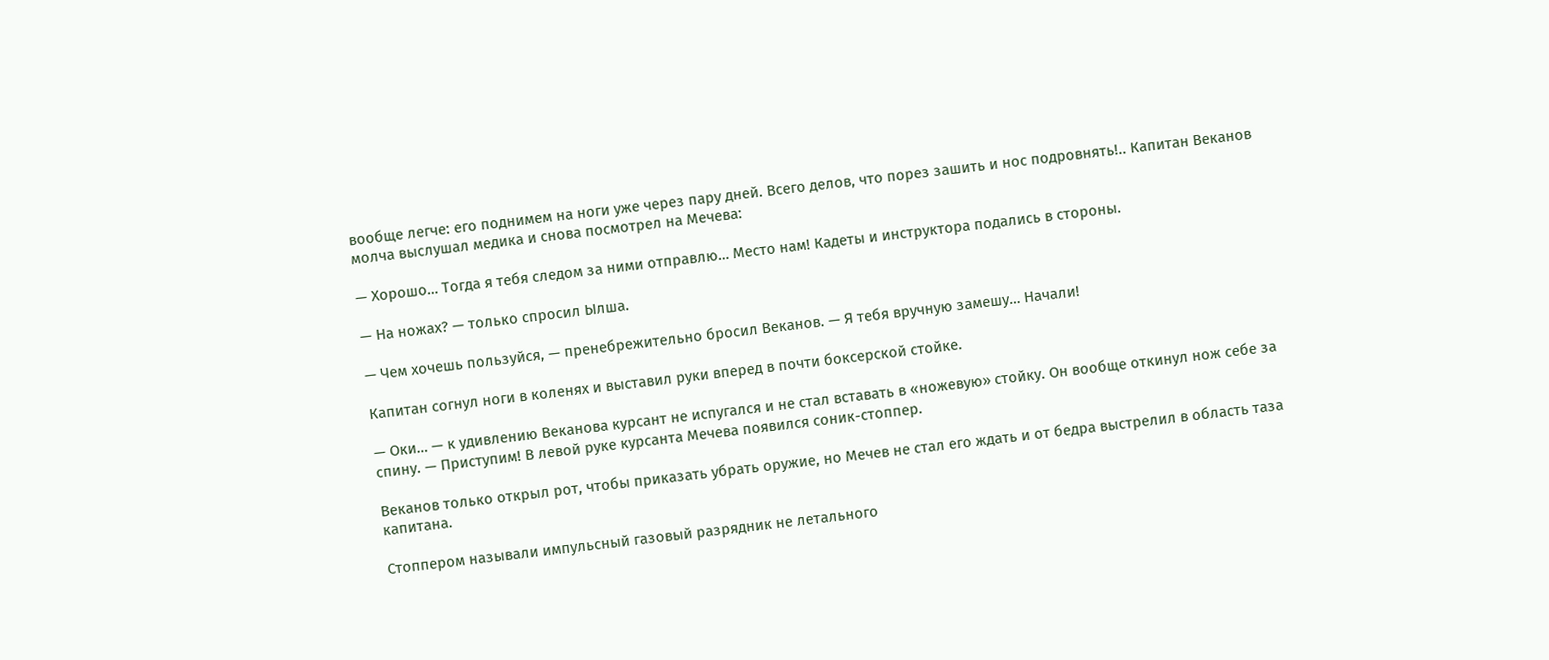вообще легче: его поднимем на ноги уже через пару дней. Всего делов, что порез зашить и нос подровнять!.. Капитан Веканов молча выслушал медика и снова посмотрел на Мечева:

— Хорошо… Тогда я тебя следом за ними отправлю… Место нам! Кадеты и инструктора подались в стороны.

— На ножах? — только спросил Ылша.

— Чем хочешь пользуйся, — пренебрежительно бросил Веканов. — Я тебя вручную замешу… Начали!

Капитан согнул ноги в коленях и выставил руки вперед в почти боксерской стойке.

— Оки… — к удивлению Веканова курсант не испугался и не стал вставать в «ножевую» стойку. Он вообще откинул нож себе за спину. — Приступим! В левой руке курсанта Мечева появился соник-стоппер.

Веканов только открыл рот, чтобы приказать убрать оружие, но Мечев не стал его ждать и от бедра выстрелил в область таза капитана.

Стоппером называли импульсный газовый разрядник не летального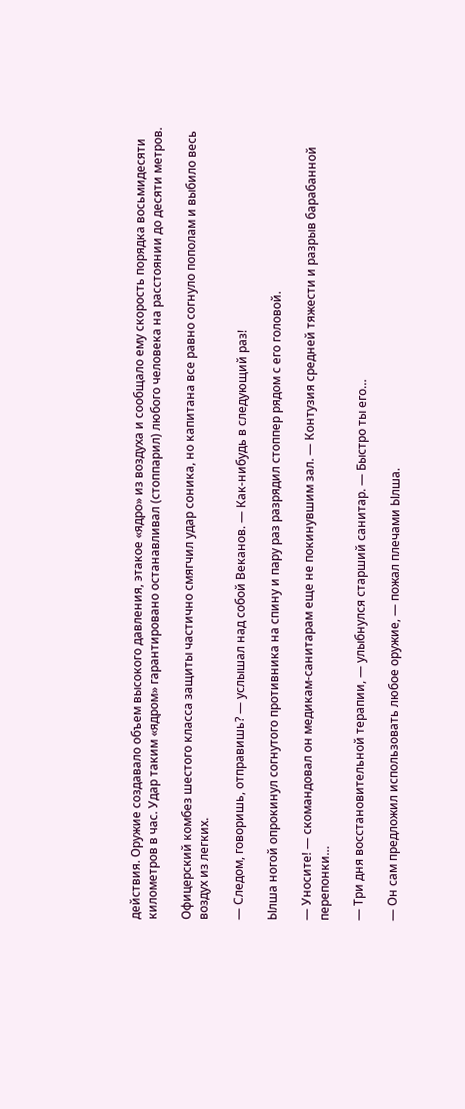действия. Оружие создавало объем высокого давления, этакое «ядро» из воздуха и сообщало ему скорость порядка восьмидесяти километров в час. Удар таким «ядром» гарантировано останавливал (стоппарил) любого человека на расстоянии до десяти метров.

Офицерский комбез шестого класса защиты частично смягчил удар соника, но капитана все равно согнуло пополам и выбило весь воздух из легких.

— Следом, говоришь, отправишь? — услышал над собой Веканов. — Как-нибудь в следующий раз!

Ылша ногой опрокинул согнутого противника на спину и пару раз разрядил стоппер рядом с его головой.

— Уносите! — скомандовал он медикам-санитарам еще не покинувшим зал. — Контузия средней тяжести и разрыв барабанной перепонки…

— Три дня восстановительной терапии, — улыбнулся старший санитар. — Быстро ты его…

— Он сам предложил использовать любое оружие, — пожал плечами Ылша.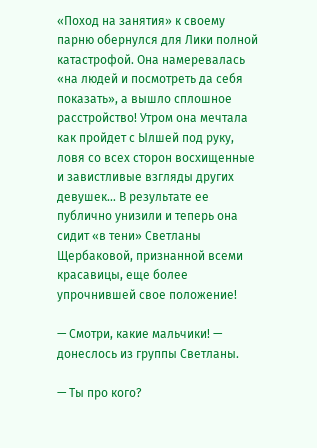«Поход на занятия» к своему парню обернулся для Лики полной катастрофой. Она намеревалась «на людей и посмотреть да себя показать», а вышло сплошное расстройство! Утром она мечтала как пройдет с Ылшей под руку, ловя со всех сторон восхищенные и завистливые взгляды других девушек… В результате ее публично унизили и теперь она сидит «в тени» Светланы Щербаковой, признанной всеми красавицы, еще более упрочнившей свое положение!

— Смотри, какие мальчики! — донеслось из группы Светланы.

— Ты про кого?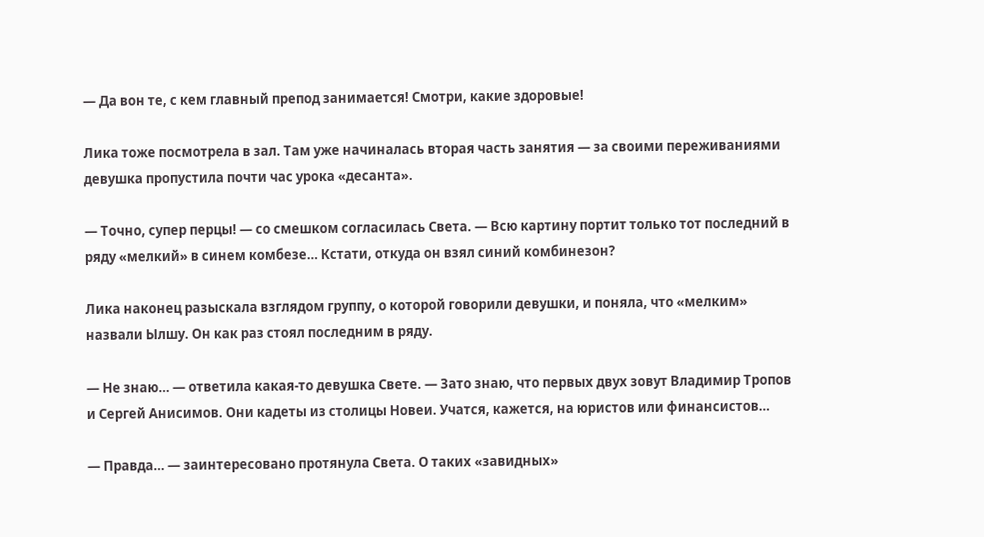— Да вон те, с кем главный препод занимается! Смотри, какие здоровые!

Лика тоже посмотрела в зал. Там уже начиналась вторая часть занятия — за своими переживаниями девушка пропустила почти час урока «десанта».

— Точно, супер перцы! — со смешком согласилась Света. — Всю картину портит только тот последний в ряду «мелкий» в синем комбезе… Кстати, откуда он взял синий комбинезон?

Лика наконец разыскала взглядом группу, о которой говорили девушки, и поняла, что «мелким» назвали Ылшу. Он как раз стоял последним в ряду.

— Не знаю… — ответила какая-то девушка Свете. — Зато знаю, что первых двух зовут Владимир Тропов и Сергей Анисимов. Они кадеты из столицы Новеи. Учатся, кажется, на юристов или финансистов…

— Правда… — заинтересовано протянула Света. О таких «завидных»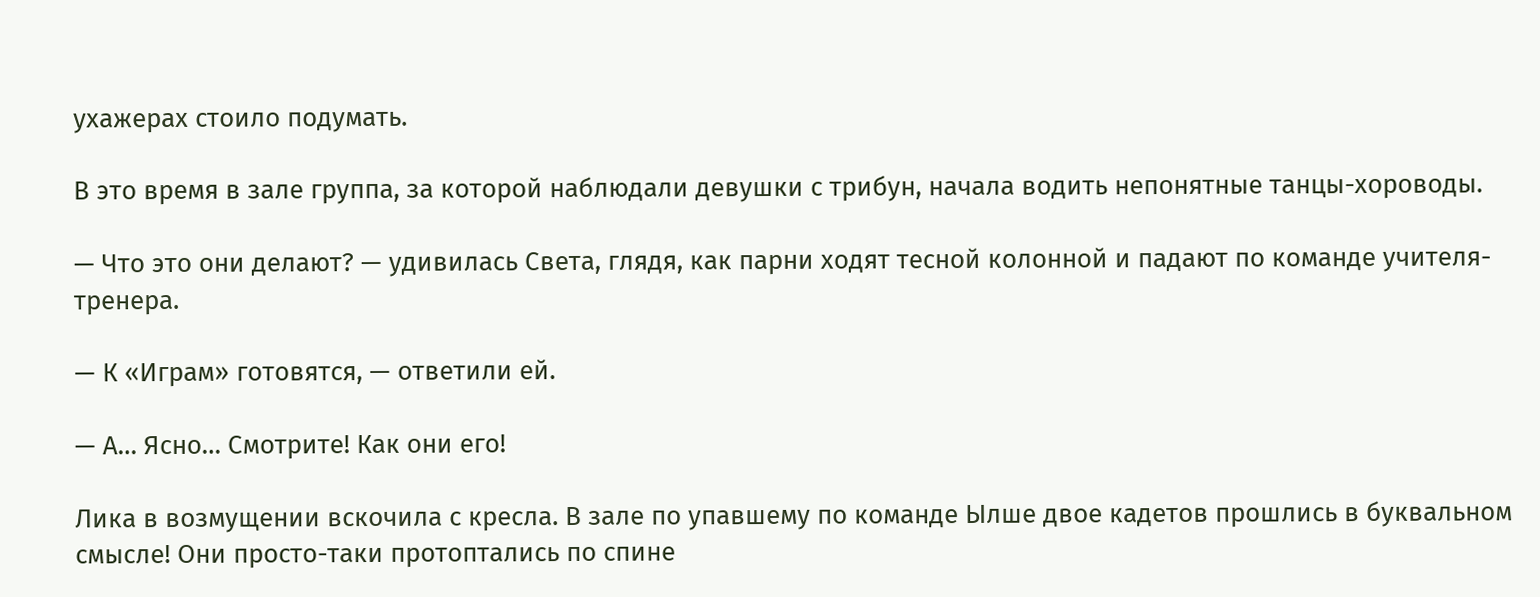ухажерах стоило подумать.

В это время в зале группа, за которой наблюдали девушки с трибун, начала водить непонятные танцы-хороводы.

— Что это они делают? — удивилась Света, глядя, как парни ходят тесной колонной и падают по команде учителя-тренера.

— К «Играм» готовятся, — ответили ей.

— А… Ясно… Смотрите! Как они его!

Лика в возмущении вскочила с кресла. В зале по упавшему по команде Ылше двое кадетов прошлись в буквальном смысле! Они просто-таки протоптались по спине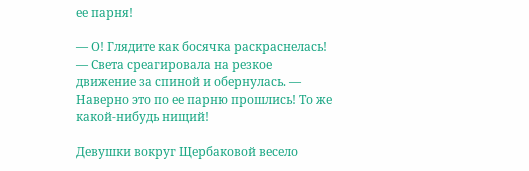ее парня!

— О! Глядите как босячка раскраснелась! — Света среагировала на резкое движение за спиной и обернулась. — Наверно это по ее парню прошлись! То же какой-нибудь нищий!

Девушки вокруг Щербаковой весело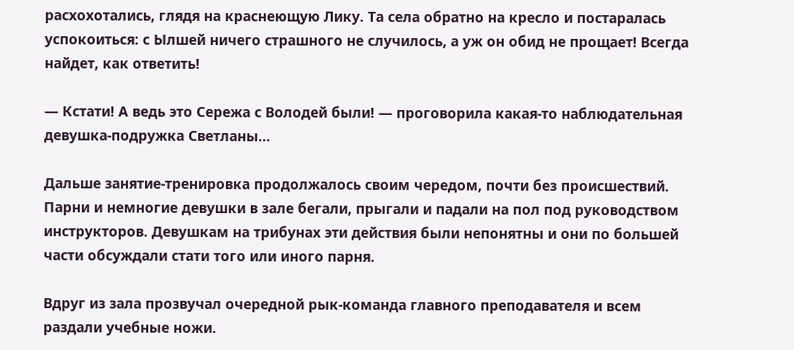расхохотались, глядя на краснеющую Лику. Та села обратно на кресло и постаралась успокоиться: с Ылшей ничего страшного не случилось, а уж он обид не прощает! Всегда найдет, как ответить!

— Кстати! А ведь это Сережа с Володей были! — проговорила какая-то наблюдательная девушка-подружка Светланы…

Дальше занятие-тренировка продолжалось своим чередом, почти без происшествий. Парни и немногие девушки в зале бегали, прыгали и падали на пол под руководством инструкторов. Девушкам на трибунах эти действия были непонятны и они по большей части обсуждали стати того или иного парня.

Вдруг из зала прозвучал очередной рык-команда главного преподавателя и всем раздали учебные ножи.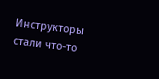Инструкторы стали что-то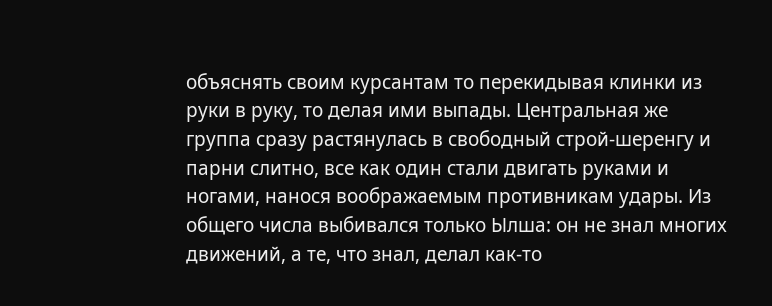объяснять своим курсантам то перекидывая клинки из руки в руку, то делая ими выпады. Центральная же группа сразу растянулась в свободный строй-шеренгу и парни слитно, все как один стали двигать руками и ногами, нанося воображаемым противникам удары. Из общего числа выбивался только Ылша: он не знал многих движений, а те, что знал, делал как-то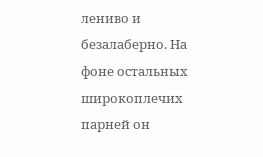лениво и безалаберно. На фоне остальных широкоплечих парней он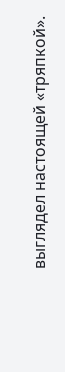выглядел настоящей «тряпкой».